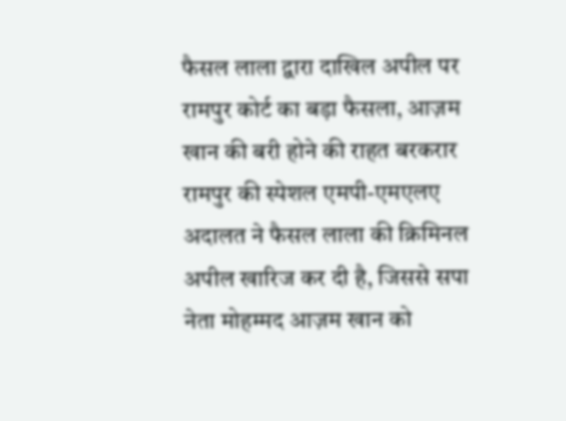फैसल लाला द्वारा दाखिल अपील पर रामपुर कोर्ट का बड़ा फैसला, आज़म खान की बरी होने की राहत बरकरार रामपुर की स्पेशल एमपी-एमएलए अदालत ने फैसल लाला की क्रिमिनल अपील खारिज कर दी है, जिससे सपा नेता मोहम्मद आज़म खान को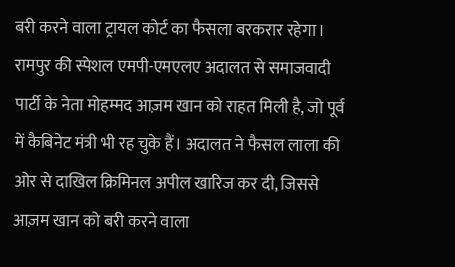बरी करने वाला ट्रायल कोर्ट का फैसला बरकरार रहेगा। रामपुर की स्पेशल एमपी-एमएलए अदालत से समाजवादी पार्टी के नेता मोहम्मद आज़म खान को राहत मिली है, जो पूर्व में कैबिनेट मंत्री भी रह चुके हैं। अदालत ने फैसल लाला की ओर से दाखिल क्रिमिनल अपील खारिज कर दी, जिससे आज़म खान को बरी करने वाला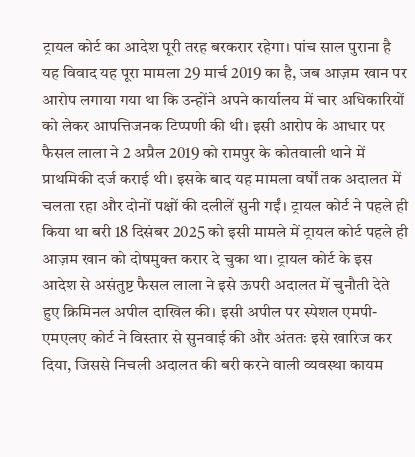ट्रायल कोर्ट का आदेश पूरी तरह बरकरार रहेगा। पांच साल पुराना है यह विवाद यह पूरा मामला 29 मार्च 2019 का है, जब आज़म खान पर आरोप लगाया गया था कि उन्होंने अपने कार्यालय में चार अधिकारियों को लेकर आपत्तिजनक टिप्पणी की थी। इसी आरोप के आधार पर फैसल लाला ने 2 अप्रैल 2019 को रामपुर के कोतवाली थाने में प्राथमिकी दर्ज कराई थी। इसके बाद यह मामला वर्षों तक अदालत में चलता रहा और दोनों पक्षों की दलीलें सुनी गईं। ट्रायल कोर्ट ने पहले ही किया था बरी 18 दिसंबर 2025 को इसी मामले में ट्रायल कोर्ट पहले ही आज़म खान को दोषमुक्त करार दे चुका था। ट्रायल कोर्ट के इस आदेश से असंतुष्ट फैसल लाला ने इसे ऊपरी अदालत में चुनौती देते हुए क्रिमिनल अपील दाखिल की। इसी अपील पर स्पेशल एमपी-एमएलए कोर्ट ने विस्तार से सुनवाई की और अंततः इसे खारिज कर दिया, जिससे निचली अदालत की बरी करने वाली व्यवस्था कायम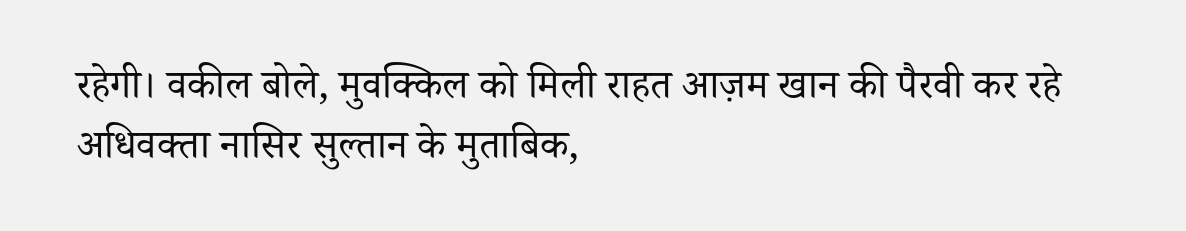रहेगी। वकील बोले, मुवक्किल को मिली राहत आज़म खान की पैरवी कर रहे अधिवक्ता नासिर सुल्तान के मुताबिक,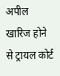अपील खारिज होने से ट्रायल कोर्ट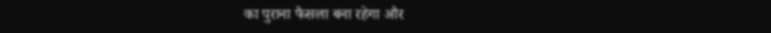का पुराना फैसला बना रहेगा और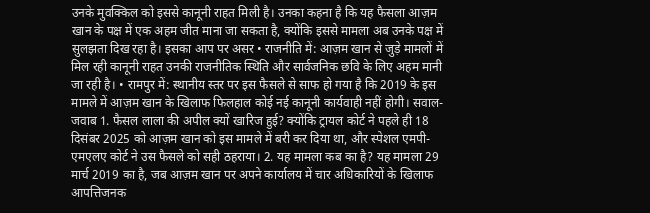उनके मुवक्किल को इससे कानूनी राहत मिली है। उनका कहना है कि यह फैसला आज़म खान के पक्ष में एक अहम जीत माना जा सकता है, क्योंकि इससे मामला अब उनके पक्ष में सुलझता दिख रहा है। इसका आप पर असर • राजनीति में: आज़म खान से जुड़े मामलों में मिल रही कानूनी राहत उनकी राजनीतिक स्थिति और सार्वजनिक छवि के लिए अहम मानी जा रही है। • रामपुर में: स्थानीय स्तर पर इस फैसले से साफ हो गया है कि 2019 के इस मामले में आज़म खान के खिलाफ फिलहाल कोई नई कानूनी कार्यवाही नहीं होगी। सवाल-जवाब 1. फैसल लाला की अपील क्यों खारिज हुई? क्योंकि ट्रायल कोर्ट ने पहले ही 18 दिसंबर 2025 को आज़म खान को इस मामले में बरी कर दिया था, और स्पेशल एमपी-एमएलए कोर्ट ने उस फैसले को सही ठहराया। 2. यह मामला कब का है? यह मामला 29 मार्च 2019 का है, जब आज़म खान पर अपने कार्यालय में चार अधिकारियों के खिलाफ आपत्तिजनक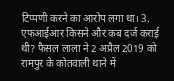टिप्पणी करने का आरोप लगा था। 3. एफआईआर किसने और कब दर्ज कराई थी? फैसल लाला ने 2 अप्रैल 2019 को रामपुर के कोतवाली थाने में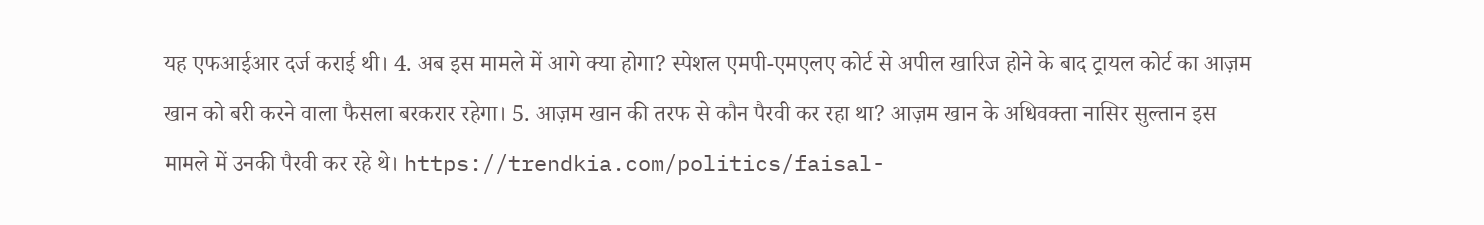यह एफआईआर दर्ज कराई थी। 4. अब इस मामले में आगे क्या होगा? स्पेशल एमपी-एमएलए कोर्ट से अपील खारिज होने के बाद ट्रायल कोर्ट का आज़म खान को बरी करने वाला फैसला बरकरार रहेगा। 5. आज़म खान की तरफ से कौन पैरवी कर रहा था? आज़म खान के अधिवक्ता नासिर सुल्तान इस मामले में उनकी पैरवी कर रहे थे। https://trendkia.com/politics/faisal-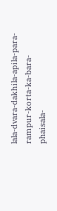lala-dvara-dakhila-apila-para-rampur-korta-ka-bara-phaisala-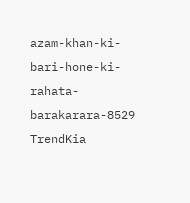azam-khan-ki-bari-hone-ki-rahata-barakarara-8529 TrendKia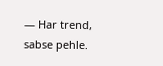— Har trend, sabse pehle.